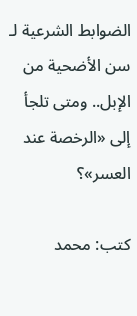الضوابط الشرعية لـ سن الأضحية من الإبل.. ومتى تلجأ إلى «الرخصة عند العسر»؟

كتب: محمد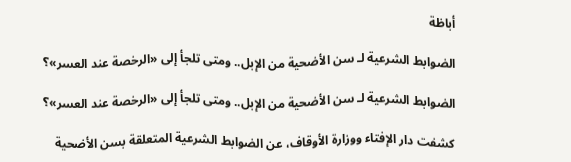أباظة

الضوابط الشرعية لـ سن الأضحية من الإبل.. ومتى تلجأ إلى «الرخصة عند العسر»؟

الضوابط الشرعية لـ سن الأضحية من الإبل.. ومتى تلجأ إلى «الرخصة عند العسر»؟

كشفت دار الإفتاء ووزارة الأوقاف، عن الضوابط الشرعية المتعلقة بسن الأضحية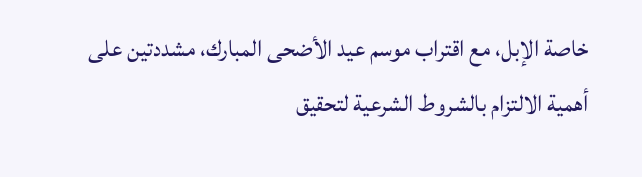خاصة الإبل، مع اقتراب موسم عيد الأضحى المبارك، مشددتين على أهمية الالتزام بالشروط الشرعية لتحقيق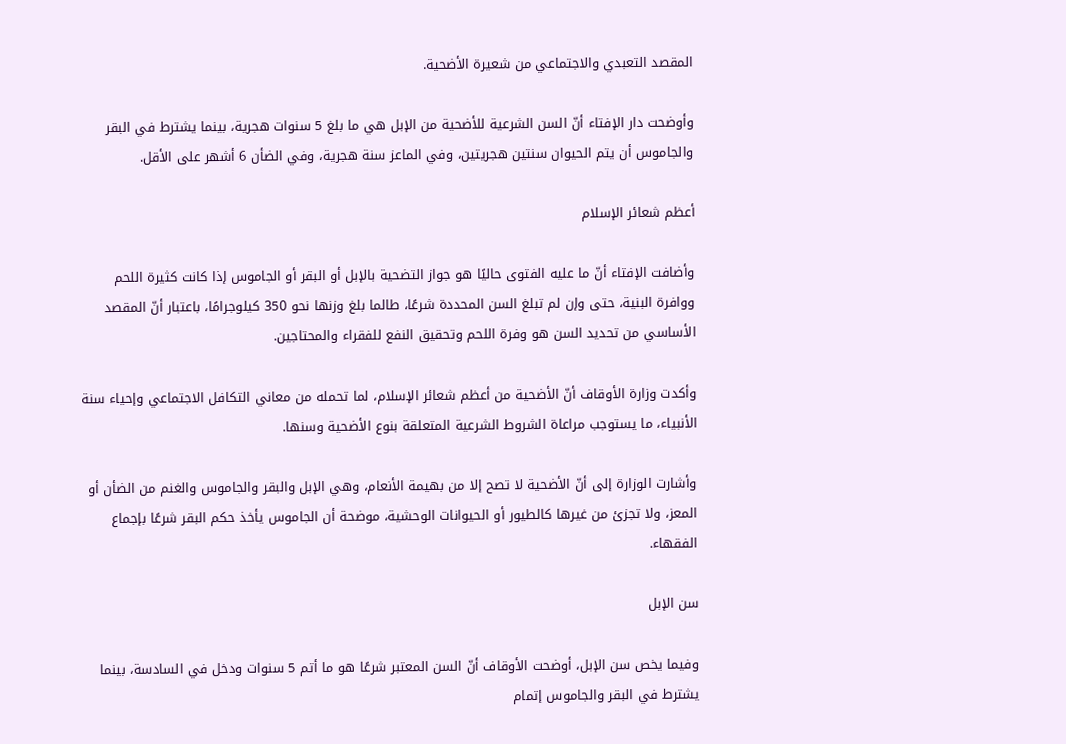المقصد التعبدي والاجتماعي من شعيرة الأضحية.

وأوضحت دار الإفتاء أنّ السن الشرعية للأضحية من الإبل هي ما بلغ 5 سنوات هجرية، بينما يشترط في البقر والجاموس أن يتم الحيوان سنتين هجريتين، وفي الماعز سنة هجرية، وفي الضأن 6 أشهر على الأقل.

أعظم شعائر الإسلام

وأضافت الإفتاء أنّ ما عليه الفتوى حاليًا هو جواز التضحية بالإبل أو البقر أو الجاموس إذا كانت كثيرة اللحم ووافرة البنية، حتى وإن لم تبلغ السن المحددة شرعًا، طالما بلغ وزنها نحو 350 كيلوجرامًا، باعتبار أنّ المقصد الأساسي من تحديد السن هو وفرة اللحم وتحقيق النفع للفقراء والمحتاجين.

وأكدت وزارة الأوقاف أنّ الأضحية من أعظم شعائر الإسلام، لما تحمله من معاني التكافل الاجتماعي وإحياء سنة الأنبياء، ما يستوجب مراعاة الشروط الشرعية المتعلقة بنوع الأضحية وسنها.

وأشارت الوزارة إلى أنّ الأضحية لا تصح إلا من بهيمة الأنعام، وهي الإبل والبقر والجاموس والغنم من الضأن أو المعز، ولا تجزئ من غيرها كالطيور أو الحيوانات الوحشية، موضحة أن الجاموس يأخذ حكم البقر شرعًا بإجماع الفقهاء.

سن الإبل

وفيما يخص سن الإبل، أوضحت الأوقاف أنّ السن المعتبر شرعًا هو ما أتم 5 سنوات ودخل في السادسة، بينما يشترط في البقر والجاموس إتمام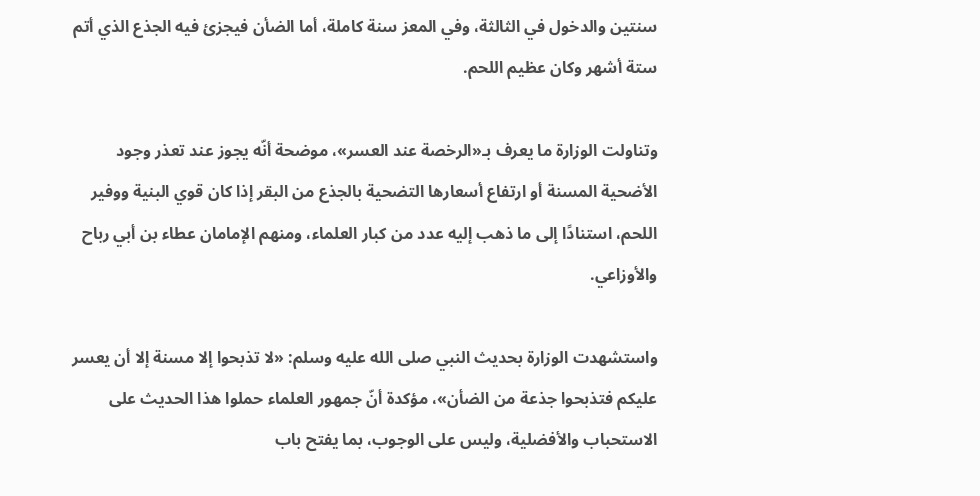سنتين والدخول في الثالثة، وفي المعز سنة كاملة، أما الضأن فيجزئ فيه الجذع الذي أتم ستة أشهر وكان عظيم اللحم.

وتناولت الوزارة ما يعرف بـ«الرخصة عند العسر»، موضحة أنّه يجوز عند تعذر وجود الأضحية المسنة أو ارتفاع أسعارها التضحية بالجذع من البقر إذا كان قوي البنية ووفير اللحم، استنادًا إلى ما ذهب إليه عدد من كبار العلماء، ومنهم الإمامان عطاء بن أبي رباح والأوزاعي.

واستشهدت الوزارة بحديث النبي صلى الله عليه وسلم: «لا تذبحوا إلا مسنة إلا أن يعسر عليكم فتذبحوا جذعة من الضأن»، مؤكدة أنّ جمهور العلماء حملوا هذا الحديث على الاستحباب والأفضلية، وليس على الوجوب، بما يفتح باب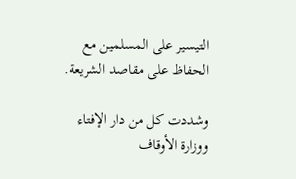التيسير على المسلمين مع الحفاظ على مقاصد الشريعة.

وشددت كل من دار الإفتاء ووزارة الأوقاف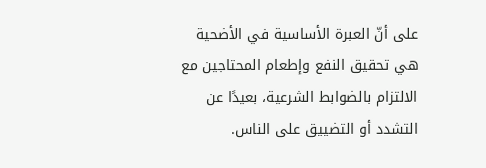على أنّ العبرة الأساسية في الأضحية هي تحقيق النفع وإطعام المحتاجين مع الالتزام بالضوابط الشرعية، بعيدًا عن التشدد أو التضييق على الناس.